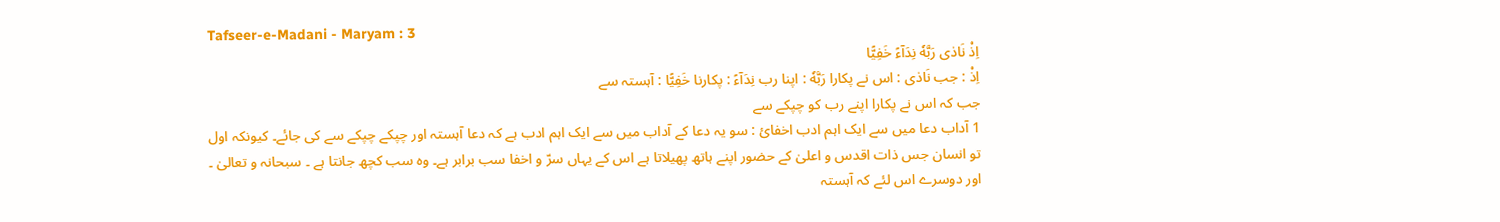Tafseer-e-Madani - Maryam : 3
اِذْ نَادٰى رَبَّهٗ نِدَآءً خَفِیًّا
اِذْ : جب نَادٰى : اس نے پکارا رَبَّهٗ : اپنا رب نِدَآءً : پکارنا خَفِيًّا : آہستہ سے
جب کہ اس نے پکارا اپنے رب کو چپکے سے
1 آداب دعا میں سے ایک اہم ادب اخفائ : سو یہ دعا کے آداب میں سے ایک اہم ادب ہے کہ دعا آہستہ اور چپکے چپکے سے کی جائے۔ کیونکہ اول تو انسان جس ذات اقدس و اعلیٰ کے حضور اپنے ہاتھ پھیلاتا ہے اس کے یہاں سرّ و اخفا سب برابر ہے۔ وہ سب کچھ جانتا ہے ۔ سبحانہ و تعالیٰ ۔ اور دوسرے اس لئے کہ آہستہ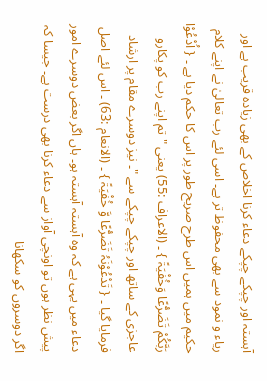آہستہ اور چپکے چپکے دعاء کرنا اخلاص کے بھی زیادہ قریب ہے اور ریاء و نمود سے بھی محفوظ تر ہے۔ اسی لئے رب تعالیٰ نے اپنے کلام حکیم میں ہمیں اس طرح صریح طور پر اس کا حکم دیا ہے ۔ { اُدْعُوْا رَبَّکُمْ تَضَرُّعًا وَخُفْیَۃً } ۔ (الاعراف :55) یعنی " تم اپنے رب کو پکارو عاجزی کے ساتھ اور چپکے چپکے سے "۔ نیز دوسرے مقام پر ارشاد فرمایا گیا ۔ { تَدْعُوْنَہُ تَضَرُّعًا وَّ خُفْیَۃً } ۔ (الانعام :63) ۔ اس لئے اصل دعاء میں یہی ہے کہ وہ آہستہ آہستہ ہو۔ ہاں اگر بعض دوسرے امور پیش نظر ہوں تو اونچی آواز سے دعاء کرنا بھی درست ہے۔ جیسا کہ اگر دوسروں کو سکھانا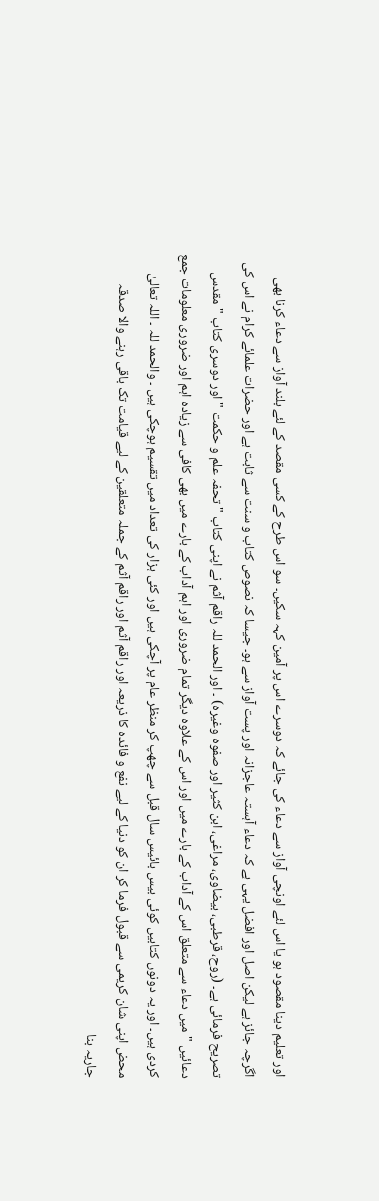اور تعلیم دینا مقصود ہو یا اس لئے اونچی آواز سے دعاء کی جائے کہ دوسرے اس پر آمین کہہ سکیں۔ سو اس طرح کے کسی مقصد کے لئے بلند آواز سے دعاء کرنا بھی اگرچہ جائز ہے لیکن اصل اور افضل یہی ہے کہ دعاء آہستہ عاجزانہ اور پست آواز سے ہو۔ جیسا کہ نصوص کتاب و سنت سے ثابت ہے اور حضرات علمائے کرام نے اس کی تصریح فرمائی ہے۔ (روح، قرطبی، بیضاوی، مراغی، ابن کثیر اور صفوہ وغیرہ) ۔ اور الحمد للہ راقم آثم نے اپنی کتاب " تحفہ علم و حکمت " اور دوسری کتاب " مقدس دعائیں " میں دعاء سے متعلق اس کے آداب کے بارے میں اور اس کے علاوہ دیگر تمام ضروری اور اہم آداب کے بارے میں بھی کافی سے زیادہ اہم اور ضروری معلومات جمع کردی ہیں۔ اور یہ دونوں کتابیں کوئی بیس بائیس سال قبل سے چھپ کر منظر عام پر آچکی ہیں اور کئی ہزار کی تعداد میں تقسیم ہوچکی ہیں ۔ والحمد للہ ۔ اللہ تعالیٰ محض اپنی شان کریمی سے قبول فرما کر ان کو دنیا کے لیے نفع و فائدہ کا ذریعہ اور راقم آثم اور راقم آثم کے جملہ متعلقین کے لیے قیامت تک باقی رہنے والا صدقہ جاریہ بنا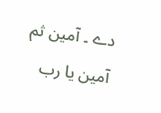دے ۔ آمین ثم آمین یا رب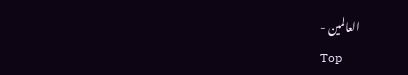العالمین -
Top